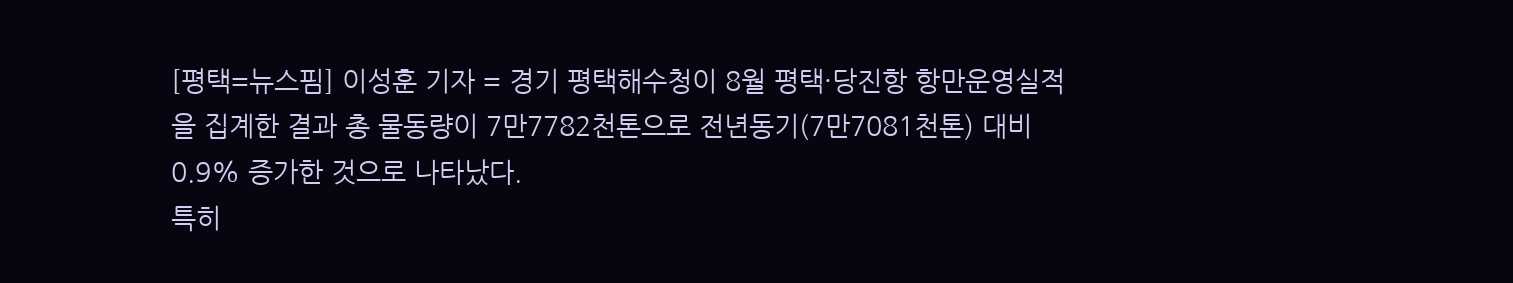[평택=뉴스핌] 이성훈 기자 = 경기 평택해수청이 8월 평택·당진항 항만운영실적을 집계한 결과 총 물동량이 7만7782천톤으로 전년동기(7만7081천톤) 대비 0.9% 증가한 것으로 나타났다.
특히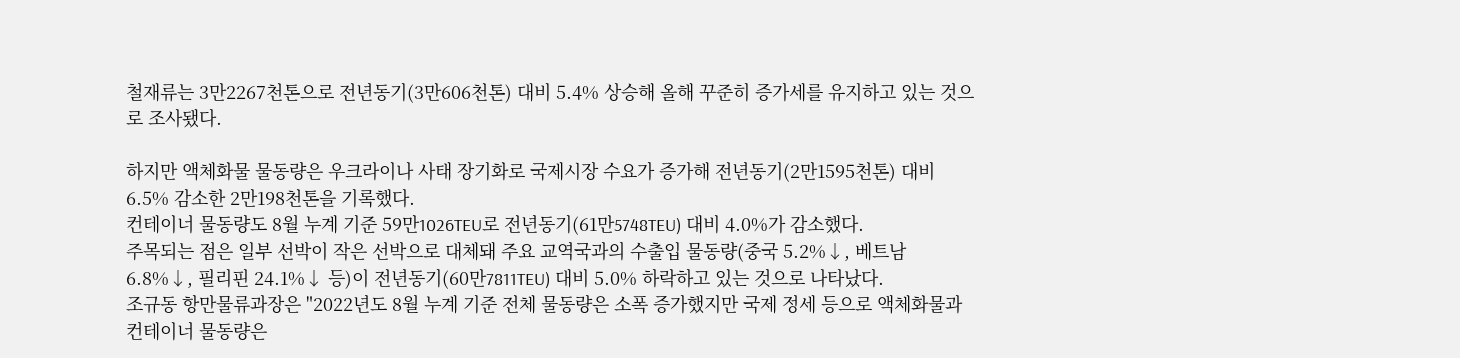철재류는 3만2267천톤으로 전년동기(3만606천톤) 대비 5.4% 상승해 올해 꾸준히 증가세를 유지하고 있는 것으로 조사됐다.

하지만 액체화물 물동량은 우크라이나 사태 장기화로 국제시장 수요가 증가해 전년동기(2만1595천톤) 대비 6.5% 감소한 2만198천톤을 기록했다.
컨테이너 물동량도 8월 누계 기준 59만1026TEU로 전년동기(61만5748TEU) 대비 4.0%가 감소했다.
주목되는 점은 일부 선박이 작은 선박으로 대체돼 주요 교역국과의 수출입 물동량(중국 5.2%↓, 베트남 6.8%↓, 필리핀 24.1%↓ 등)이 전년동기(60만7811TEU) 대비 5.0% 하락하고 있는 것으로 나타났다.
조규동 항만물류과장은 "2022년도 8월 누계 기준 전체 물동량은 소폭 증가했지만 국제 정세 등으로 액체화물과 컨테이너 물동량은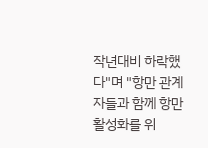작년대비 하락했다"며 "항만 관계자들과 함께 항만 활성화를 위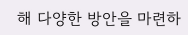해 다양한 방안을 마련하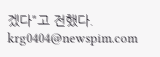겠다"고 전했다.
krg0404@newspim.com